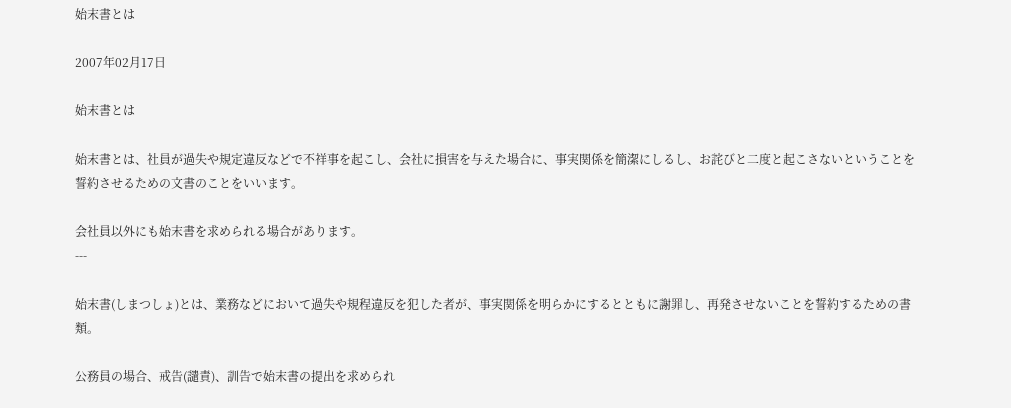始末書とは

2007年02月17日

始末書とは

始末書とは、社員が過失や規定違反などで不祥事を起こし、会社に損害を与えた場合に、事実関係を簡潔にしるし、お詫びと二度と起こさないということを誓約させるための文書のことをいいます。

会社員以外にも始末書を求められる場合があります。
---

始末書(しまつしょ)とは、業務などにおいて過失や規程違反を犯した者が、事実関係を明らかにするとともに謝罪し、再発させないことを誓約するための書類。

公務員の場合、戒告(譴責)、訓告で始末書の提出を求められ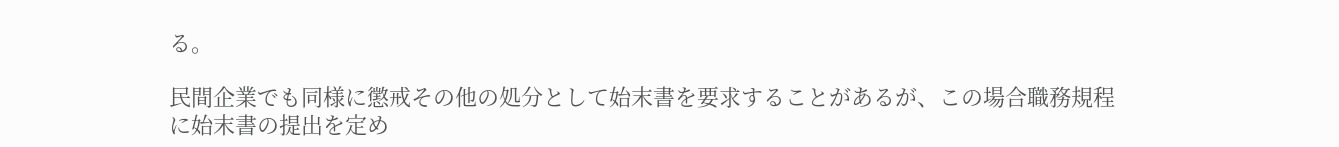る。

民間企業でも同様に懲戒その他の処分として始末書を要求することがあるが、この場合職務規程に始末書の提出を定め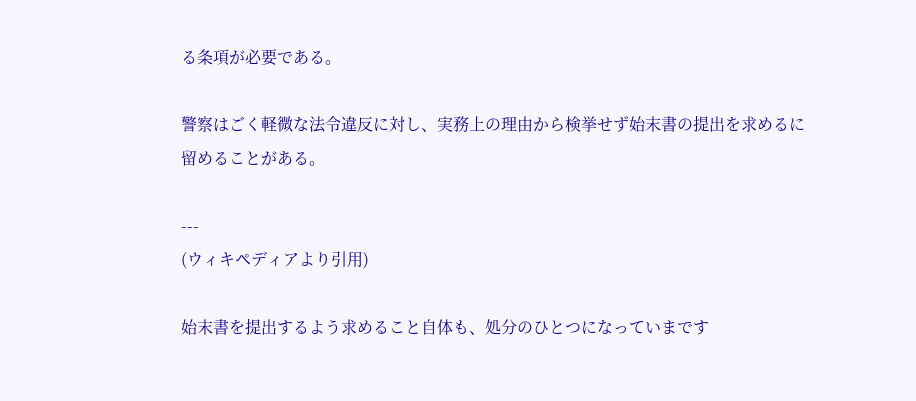る条項が必要である。

警察はごく軽微な法令違反に対し、実務上の理由から検挙せず始末書の提出を求めるに留めることがある。

---
(ウィキペディアより引用)

始末書を提出するよう求めること自体も、処分のひとつになっていまです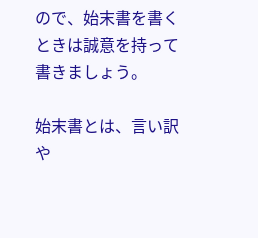ので、始末書を書くときは誠意を持って書きましょう。

始末書とは、言い訳や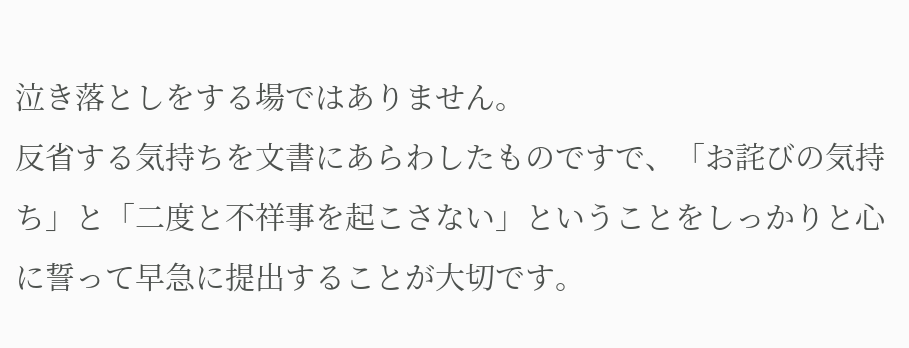泣き落としをする場ではありません。
反省する気持ちを文書にあらわしたものですで、「お詫びの気持ち」と「二度と不祥事を起こさない」ということをしっかりと心に誓って早急に提出することが大切です。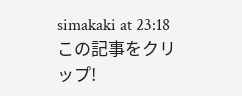simakaki at 23:18 この記事をクリップ!